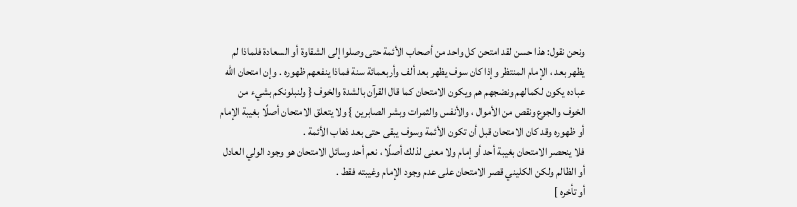ونحن نقول: هذا حسن لقد امتحن كل واحد من أصحاب الأئمة حتى وصلوا إلى الشقاوة أو السعادة فلماذا لم يظهر بعد ، الإمام المنتظر وإذا كان سوف يظهر بعد ألف وأربعمائة سنة فماذا ينفعهم ظهوره . وإن امتحان الله عباده يكون لكمالهم ونضجهم هم ويكون الامتحان كما قال القرآن بالشدة والخوف { ولنبلونكم بشيء من الخوف والجوع ونقص من الأموال ، والأنفس والثمرات وبشر الصابرين } ولا يتعلق الامتحان أصلًا بغيبة الإمام أو ظهوره وقد كان الامتحان قبل أن تكون الأئمة وسوف يبقى حتى بعد ذهاب الأئمة .
فلا ينحصر الامتحان بغيبة أحد أو إمام ولا معنى لذلك أصلًا ، نعم أحد وسائل الامتحان هو وجود الولي العادل أو الظالم ولكن الكليني قصر الامتحان على عدم وجود الإمام وغيبته فقط .
أو تأخره ]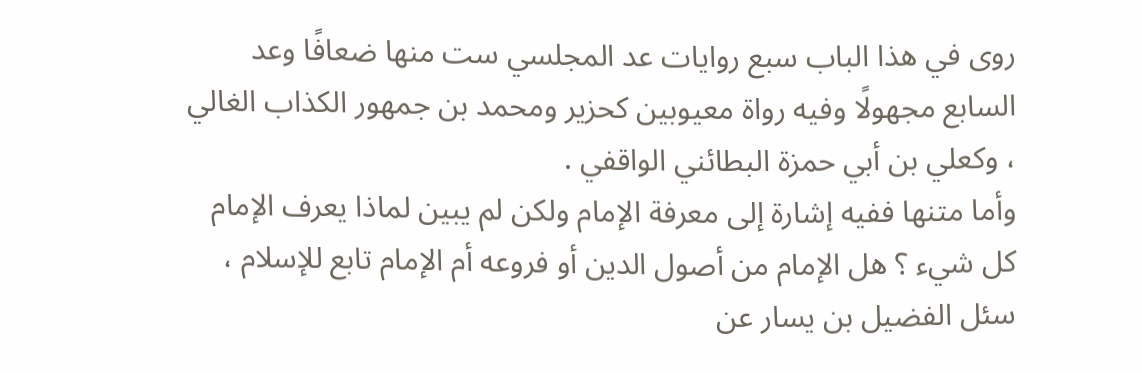روى في هذا الباب سبع روايات عد المجلسي ست منها ضعافًا وعد السابع مجهولًا وفيه رواة معيوبين كحزير ومحمد بن جمهور الكذاب الغالي ، وكعلي بن أبي حمزة البطائني الواقفي .
وأما متنها ففيه إشارة إلى معرفة الإمام ولكن لم يبين لماذا يعرف الإمام كل شيء ؟ هل الإمام من أصول الدين أو فروعه أم الإمام تابع للإسلام ، سئل الفضيل بن يسار عن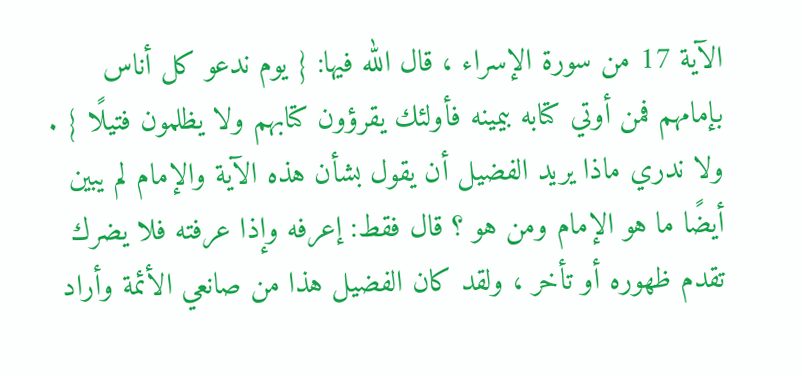الآية 17 من سورة الإسراء ، قال الله فيها: { يوم ندعو كل أناس بإمامهم فمن أوتي كتابه بيمينه فأولئك يقرؤون كتابهم ولا يظلمون فتيلًا } .
ولا ندري ماذا يريد الفضيل أن يقول بشأن هذه الآية والإمام لم يبين أيضًا ما هو الإمام ومن هو ؟ قال فقط: إعرفه وإذا عرفته فلا يضرك تقدم ظهوره أو تأخر ، ولقد كان الفضيل هذا من صانعي الأئمة وأراد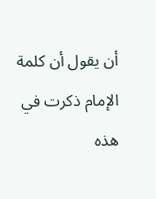أن يقول أن كلمة الإمام ذكرت في هذه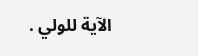الآية للولي .